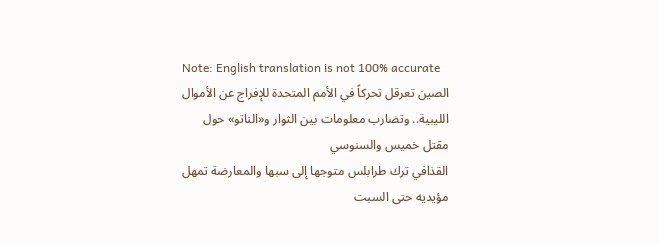Note: English translation is not 100% accurate
الصين تعرقل تحركاً في الأمم المتحدة للإفراج عن الأموال الليبية.. وتضارب معلومات بين الثوار و«الناتو» حول مقتل خميس والسنوسي
القذافي ترك طرابلس متوجها إلى سبها والمعارضة تمهل مؤيديه حتى السبت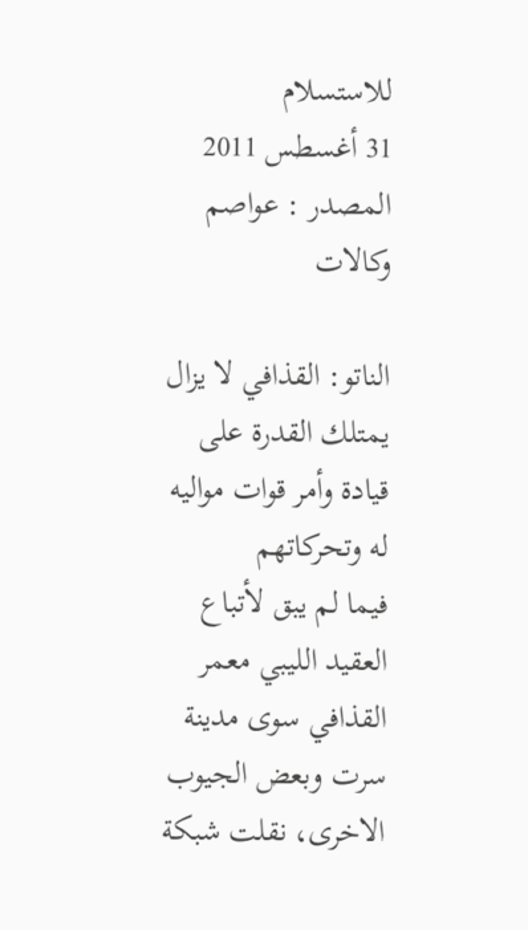للاستسلام
31 أغسطس 2011
المصدر : عواصم وكالات

الناتو: القذافي لا يزال يمتلك القدرة على قيادة وأمر قوات مواليه له وتحركاتهم
فيما لم يبق لأتباع العقيد الليبي معمر القذافي سوى مدينة سرت وبعض الجيوب الاخرى، نقلت شبكة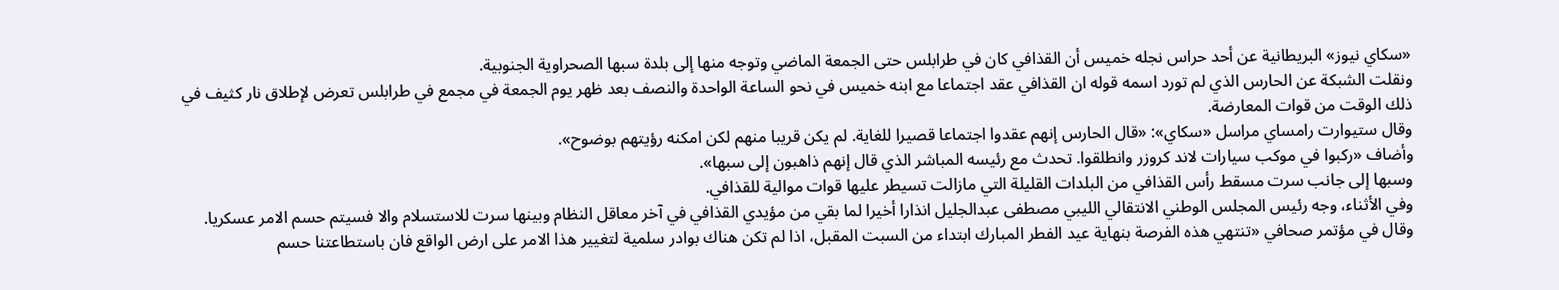«سكاي نيوز» البريطانية عن أحد حراس نجله خميس أن القذافي كان في طرابلس حتى الجمعة الماضي وتوجه منها إلى بلدة سبها الصحراوية الجنوبية.
ونقلت الشبكة عن الحارس الذي لم تورد اسمه قوله ان القذافي عقد اجتماعا مع ابنه خميس في نحو الساعة الواحدة والنصف بعد ظهر يوم الجمعة في مجمع في طرابلس تعرض لإطلاق نار كثيف في ذلك الوقت من قوات المعارضة.
وقال ستيوارت رامساي مراسل «سكاي»: «قال الحارس إنهم عقدوا اجتماعا قصيرا للغاية. لم يكن قريبا منهم لكن امكنه رؤيتهم بوضوح».
وأضاف «ركبوا في موكب سيارات لاند كروزر وانطلقوا. تحدث مع رئيسه المباشر الذي قال إنهم ذاهبون إلى سبها».
وسبها إلى جانب سرت مسقط رأس القذافي من البلدات القليلة التي مازالت تسيطر عليها قوات موالية للقذافي.
وفي الأثناء، وجه رئيس المجلس الوطني الانتقالي الليبي مصطفى عبدالجليل انذارا أخيرا لما بقي من مؤيدي القذافي في آخر معاقل النظام وبينها سرت للاستسلام والا فسيتم حسم الامر عسكريا.
وقال في مؤتمر صحافي «تنتهي هذه الفرصة بنهاية عيد الفطر المبارك ابتداء من السبت المقبل، اذا لم تكن هناك بوادر سلمية لتغيير هذا الامر على ارض الواقع فان باستطاعتنا حسم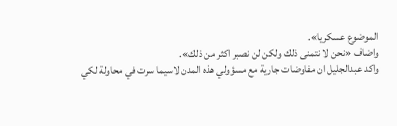الموضوع عسكريا».
واضاف «نحن لا نتمنى ذلك ولكن لن نصبر اكثر من ذلك».
واكد عبدالجليل ان مفاوضات جارية مع مسؤولي هذه المدن لاسيما سرت في محاولة لكي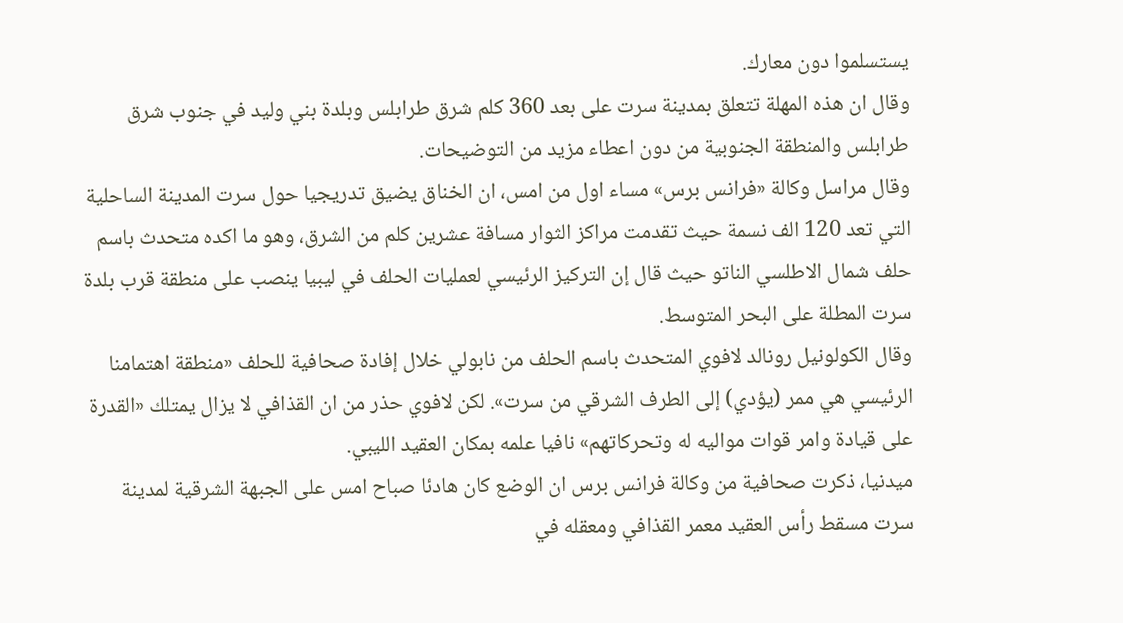يستسلموا دون معارك.
وقال ان هذه المهلة تتعلق بمدينة سرت على بعد 360 كلم شرق طرابلس وبلدة بني وليد في جنوب شرق طرابلس والمنطقة الجنوبية من دون اعطاء مزيد من التوضيحات.
وقال مراسل وكالة «فرانس برس» مساء اول من امس، ان الخناق يضيق تدريجيا حول سرت المدينة الساحلية التي تعد 120 الف نسمة حيث تقدمت مراكز الثوار مسافة عشرين كلم من الشرق، وهو ما اكده متحدث باسم حلف شمال الاطلسي الناتو حيث قال إن التركيز الرئيسي لعمليات الحلف في ليبيا ينصب على منطقة قرب بلدة سرت المطلة على البحر المتوسط.
وقال الكولونيل رونالد لافوي المتحدث باسم الحلف من نابولي خلال إفادة صحافية للحلف «منطقة اهتمامنا الرئيسي هي ممر (يؤدي) إلى الطرف الشرقي من سرت». لكن لافوي حذر من ان القذافي لا يزال يمتلك «القدرة على قيادة وامر قوات مواليه له وتحركاتهم» نافيا علمه بمكان العقيد الليبي.
ميدنيا، ذكرت صحافية من وكالة فرانس برس ان الوضع كان هادئا صباح امس على الجبهة الشرقية لمدينة سرت مسقط رأس العقيد معمر القذافي ومعقله في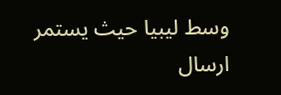وسط ليبيا حيث يستمر ارسال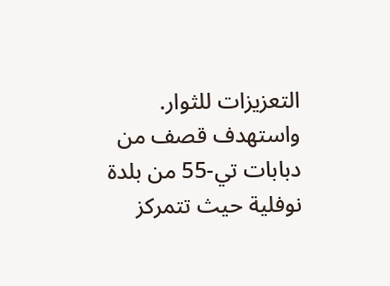التعزيزات للثوار.
واستهدف قصف من دبابات تي-55 من بلدة نوفلية حيث تتمركز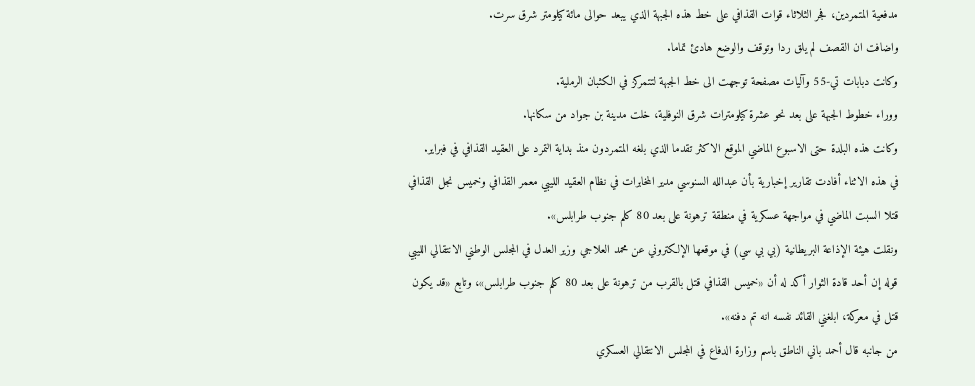مدفعية المتمردين، فجر الثلاثاء قوات القذافي على خط هذه الجبهة الذي يبعد حوالى مائة كيلومتر شرق سرت.
واضافت ان القصف لم يلق ردا وتوقف والوضع هادئ تماما.
وكانت دبابات تي-55 وآليات مصفحة توجهت الى خط الجبهة لتتمركز في الكثبان الرملية.
ووراء خطوط الجبهة على بعد نحو عشرة كيلومترات شرق النوفلية، خلت مدينة بن جواد من سكانها.
وكانت هذه البلدة حتى الاسبوع الماضي الموقع الاكثر تقدما الذي بلغه المتمردون منذ بداية التمرد على العقيد القذافي في فبراير.
في هذه الاثناء أفادت تقارير إخبارية بأن عبدالله السنوسي مدير المخابرات في نظام العقيد الليبي معمر القذافي وخميس نجل القذافي قتلا السبت الماضي في مواجهة عسكرية في منطقة ترهونة على بعد 80 كلم جنوب طرابلس».
ونقلت هيئة الإذاعة البريطانية (بي بي سي) في موقعها الإلكتروني عن محمد العلاجي وزير العدل في المجلس الوطني الانتقالي الليبي قوله إن أحد قادة الثوار أكد له أن «خميس القذافي قتل بالقرب من ترهونة على بعد 80 كلم جنوب طرابلس»، وتابع «قد يكون قتل في معركة، ابلغني القائد نفسه انه تم دفنه».
من جانبه قال أحمد باني الناطق باسم وزارة الدفاع في المجلس الانتقالي العسكري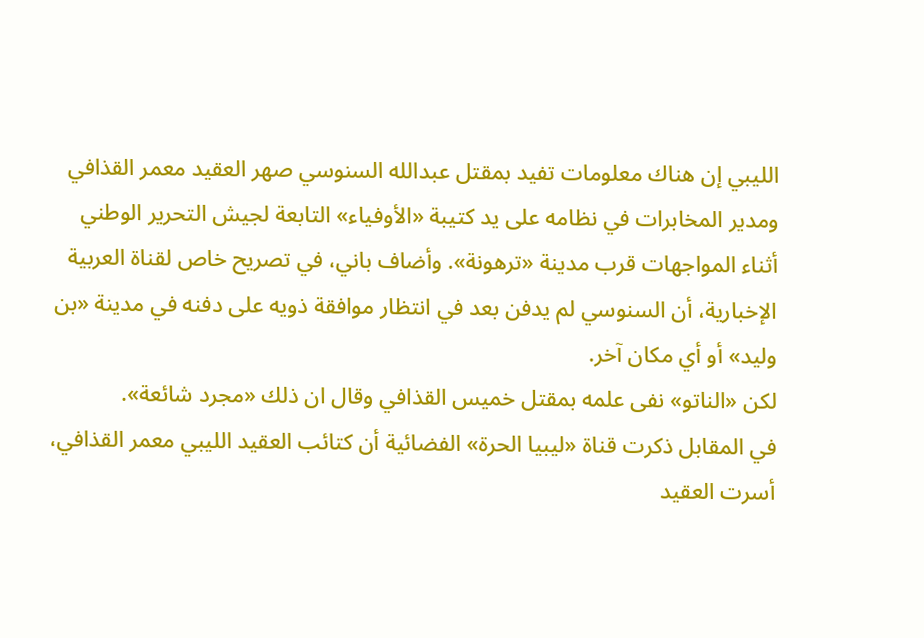الليبي إن هناك معلومات تفيد بمقتل عبدالله السنوسي صهر العقيد معمر القذافي ومدير المخابرات في نظامه على يد كتيبة «الأوفياء» التابعة لجيش التحرير الوطني أثناء المواجهات قرب مدينة «ترهونة». وأضاف باني، في تصريح خاص لقناة العربية الإخبارية، أن السنوسي لم يدفن بعد في انتظار موافقة ذويه على دفنه في مدينة «بن وليد» أو أي مكان آخر.
لكن «الناتو» نفى علمه بمقتل خميس القذافي وقال ان ذلك «مجرد شائعة».
في المقابل ذكرت قناة «ليبيا الحرة» الفضائية أن كتائب العقيد الليبي معمر القذافي، أسرت العقيد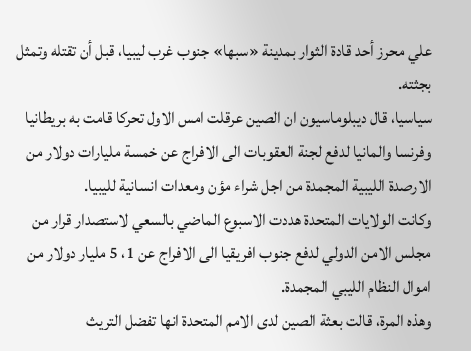علي محرز أحد قادة الثوار بمدينة «سبها» جنوب غرب ليبيا، قبل أن تقتله وتمثل بجثته.
سياسيا، قال ديبلوماسيون ان الصين عرقلت امس الاول تحركا قامت به بريطانيا وفرنسا والمانيا لدفع لجنة العقوبات الى الافراج عن خمسة مليارات دولار من الارصدة الليبية المجمدة من اجل شراء مؤن ومعدات انسانية لليبيا.
وكانت الولايات المتحدة هددت الاسبوع الماضي بالسعي لاستصدار قرار من مجلس الامن الدولي لدفع جنوب افريقيا الى الافراج عن 1، 5 مليار دولار من اموال النظام الليبي المجمدة.
وهذه المرة، قالت بعثة الصين لدى الامم المتحدة انها تفضل التريث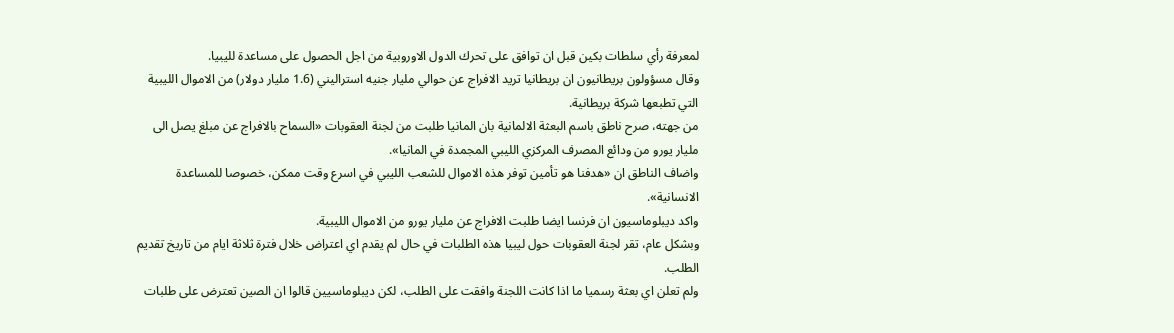لمعرفة رأي سلطات بكين قبل ان توافق على تحرك الدول الاوروبية من اجل الحصول على مساعدة لليبيا.
وقال مسؤولون بريطانيون ان بريطانيا تريد الافراج عن حوالي مليار جنيه استراليني (1.6 مليار دولار) من الاموال الليبية التي تطبعها شركة بريطانية.
من جهته، صرح ناطق باسم البعثة الالمانية بان المانيا طلبت من لجنة العقوبات «السماح بالافراج عن مبلغ يصل الى مليار يورو من ودائع المصرف المركزي الليبي المجمدة في المانيا».
واضاف الناطق ان «هدفنا هو تأمين توفر هذه الاموال للشعب الليبي في اسرع وقت ممكن، خصوصا للمساعدة الانسانية».
واكد ديبلوماسيون ان فرنسا ايضا طلبت الافراج عن مليار يورو من الاموال الليبية.
وبشكل عام، تقر لجنة العقوبات حول ليبيا هذه الطلبات في حال لم يقدم اي اعتراض خلال فترة ثلاثة ايام من تاريخ تقديم الطلب.
ولم تعلن اي بعثة رسميا ما اذا كانت اللجنة وافقت على الطلب، لكن ديبلوماسيين قالوا ان الصين تعترض على طلبات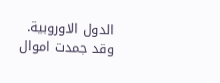الدول الاوروبية.
وقد جمدت اموال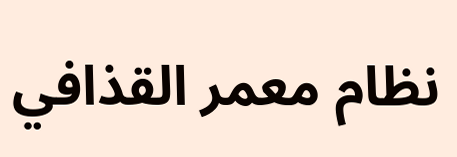نظام معمر القذافي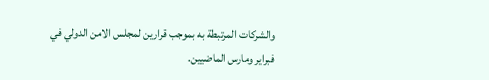والشركات المرتبطة به بموجب قرارين لمجلس الامن الدولي في فبراير ومارس الماضيين.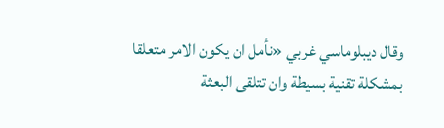وقال ديبلوماسي غربي «نأمل ان يكون الامر متعلقا بمشكلة تقنية بسيطة وان تتلقى البعثة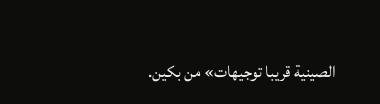الصينية قريبا توجيهات» من بكين.